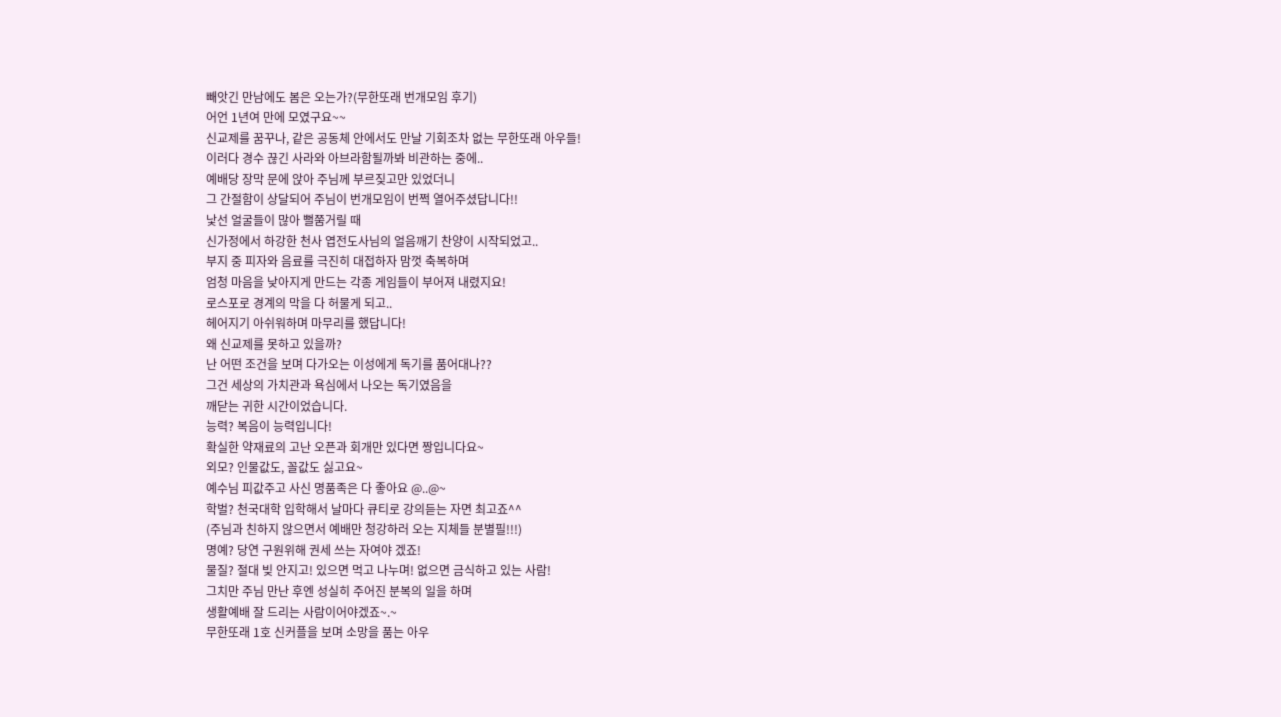빼앗긴 만남에도 봄은 오는가?(무한또래 번개모임 후기)
어언 1년여 만에 모였구요~~
신교제를 꿈꾸나, 같은 공동체 안에서도 만날 기회조차 없는 무한또래 아우들!
이러다 경수 끊긴 사라와 아브라함될까봐 비관하는 중에..
예배당 장막 문에 앉아 주님께 부르짖고만 있었더니
그 간절함이 상달되어 주님이 번개모임이 번쩍 열어주셨답니다!!
낯선 얼굴들이 많아 뻘쭘거릴 때
신가정에서 하강한 천사 엽전도사님의 얼음깨기 찬양이 시작되었고..
부지 중 피자와 음료를 극진히 대접하자 맘껏 축복하며
엄청 마음을 낮아지게 만드는 각종 게임들이 부어져 내렸지요!
로스포로 경계의 막을 다 허물게 되고..
헤어지기 아쉬워하며 마무리를 했답니다!
왜 신교제를 못하고 있을까?
난 어떤 조건을 보며 다가오는 이성에게 독기를 품어대나??
그건 세상의 가치관과 욕심에서 나오는 독기였음을
깨닫는 귀한 시간이었습니다.
능력? 복음이 능력입니다!
확실한 약재료의 고난 오픈과 회개만 있다면 짱입니다요~
외모? 인물값도, 꼴값도 싫고요~
예수님 피값주고 사신 명품족은 다 좋아요 @..@~
학벌? 천국대학 입학해서 날마다 큐티로 강의듣는 자면 최고죠^^
(주님과 친하지 않으면서 예배만 청강하러 오는 지체들 분별필!!!)
명예? 당연 구원위해 권세 쓰는 자여야 겠죠!
물질? 절대 빚 안지고! 있으면 먹고 나누며! 없으면 금식하고 있는 사람!
그치만 주님 만난 후엔 성실히 주어진 분복의 일을 하며
생활예배 잘 드리는 사람이어야겠죠~.~
무한또래 1호 신커플을 보며 소망을 품는 아우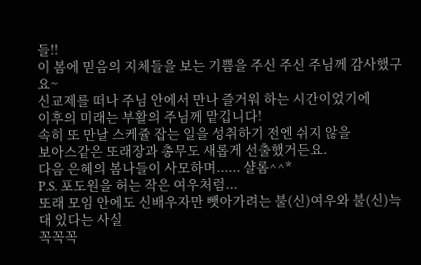들!!
이 봄에 믿음의 지체들을 보는 기쁨을 주신 주신 주님께 감사했구요~
신교제를 떠나 주님 안에서 만나 즐거워 하는 시간이었기에
이후의 미래는 부활의 주님께 맡깁니다!
속히 또 만날 스케쥴 잡는 일을 성취하기 전엔 쉬지 않을
보아스같은 또래장과 총무도 새롭게 선출했거든요.
다음 은혜의 봄나들이 사모하며...... 샬롬^^*
P.S. 포도원을 허는 작은 여우처럼...
또래 모임 안에도 신배우자만 뺏아가려는 불(신)여우와 불(신)늑대 있다는 사실
꼭꼭꼭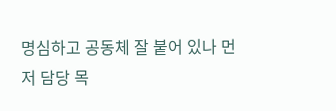명심하고 공동체 잘 붙어 있나 먼저 담당 목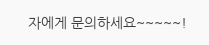자에게 문의하세요~~~~~!